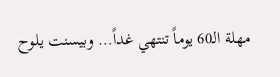مهلة الـ60 يوماً تنتهي غداً… وبيسنت يلوح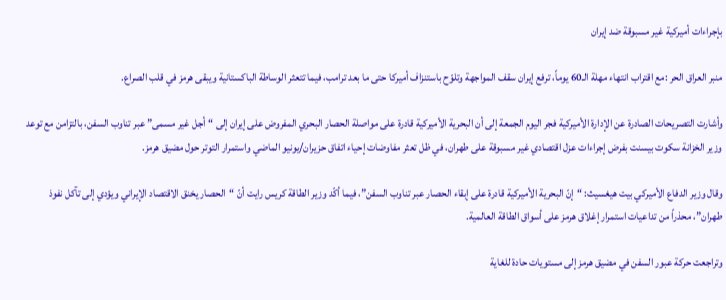بإجراءات أميركية غير مسبوقة ضد إيران

منبر العراق الحر :مع اقتراب انتهاء مهلة الـ60 يوماً، ترفع إيران سقف المواجهة وتلوّح باستنزاف أميركا حتى ما بعد ترامب، فيما تتعثر الوساطة الباكستانية ويبقى هرمز في قلب الصراع.

وأشارت التصريحات الصادرة عن الإدارة الأميركية فجر اليوم الجمعة إلى أن البحرية الأميركية قادرة على مواصلة الحصار البحري المفروض على إيران إلى “أجل غير مسمى” عبر تناوب السفن، بالتزامن مع توعد وزير الخزانة سكوت بيسنت بفرض إجراءات عزل اقتصادي غير مسبوقة على طهران، في ظل تعثر مفاوضات إحياء اتفاق حزيران/يونيو الماضي واستمرار التوتر حول مضيق هرمز.

وقال وزير الدفاع الأميركي بيت هيغسيث: “إنّ البحرية الأميركية قادرة على إبقاء الحصار عبر تناوب السفن”، فيما أكّد وزير الطاقة كريس رايت أنّ “الحصار يخنق الاقتصاد الإيراني ويؤدي إلى تآكل نفوذ طهران”، محذراً من تداعيات استمرار إغلاق هرمز على أسواق الطاقة العالمية.

وتراجعت حركة عبور السفن في مضيق هرمز إلى مستويات حادة للغاية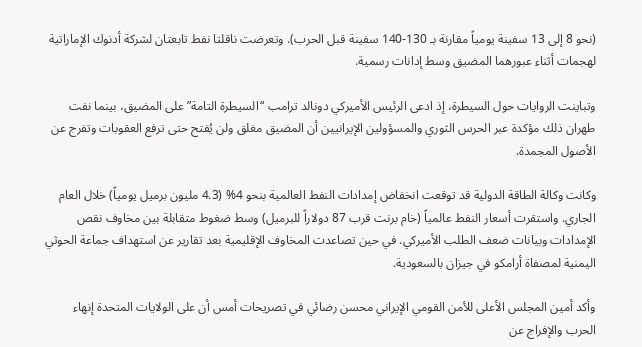(نحو 8 إلى 13 سفينة يومياً مقارنة بـ 130-140 سفينة قبل الحرب). وتعرضت ناقلتا نفط تابعتان لشركة أدنوك الإماراتية لهجمات أثناء عبورهما المضيق وسط إدانات رسمية.

وتباينت الروايات حول السيطرة، إذ ادعى الرئيس الأميركي دونالد ترامب “السيطرة التامة” على المضيق، بينما نفت طهران ذلك مؤكدة عبر الحرس الثوري والمسؤولين الإيرانيين أن المضيق مغلق ولن يُفتح حتى ترفع العقوبات وتفرج عن الأصول المجمدة.

وكانت وكالة الطاقة الدولية قد توقعت انخفاض إمدادات النفط العالمية بنحو 4% (4.3 مليون برميل يومياً) خلال العام الجاري. واستقرت أسعار النفط عالمياً (خام برنت قرب 87 دولاراً للبرميل) وسط ضغوط متقابلة بين مخاوف نقص الإمدادات وبيانات ضعف الطلب الأميركي. في حين تصاعدت المخاوف الإقليمية بعد تقارير عن استهداف جماعة الحوثي اليمنية لمصفاة أرامكو في جيزان بالسعودية.

وأكد أمين المجلس الأعلى للأمن القومي الإيراني محسن رضائي في تصريحات أمس أن على الولايات المتحدة إنهاء الحرب والإفراج عن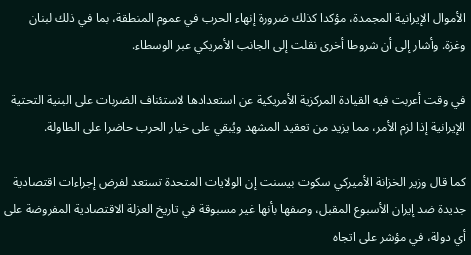الأموال الإيرانية المجمدة، مؤكدا كذلك ضرورة إنهاء الحرب في عموم المنطقة، بما في ذلك لبنان وغزة. وأشار إلى أن شروطا أخرى نقلت إلى الجانب الأمريكي عبر الوسطاء.

في وقت أعربت فيه القيادة المركزية الأمريكية عن استعدادها لاستئناف الضربات على البنية التحتية الإيرانية إذا لزم الأمر، مما يزيد من تعقيد المشهد ويُبقي على خيار الحرب حاضرا على الطاولة.

كما قال وزير الخزانة الأميركي سكوت بيسنت إن الولايات المتحدة تستعد لفرض إجراءات اقتصادية جديدة ضد إيران الأسبوع المقبل، وصفها بأنها غير مسبوقة في تاريخ العزلة الاقتصادية المفروضة على أي دولة، في مؤشر على اتجاه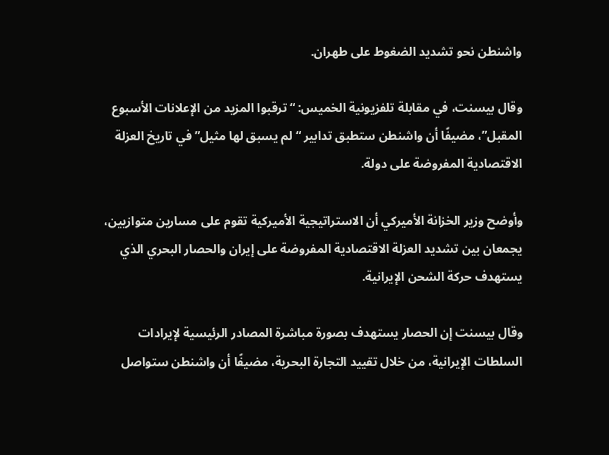واشنطن نحو تشديد الضغوط على طهران.

وقال بيسنت، في مقابلة تلفزيونية الخميس: “ترقبوا المزيد من الإعلانات الأسبوع المقبل”، مضيفًا أن واشنطن ستطبق تدابير “لم يسبق لها مثيل” في تاريخ العزلة الاقتصادية المفروضة على دولة.

وأوضح وزير الخزانة الأميركي أن الاستراتيجية الأميركية تقوم على مسارين متوازيين، يجمعان بين تشديد العزلة الاقتصادية المفروضة على إيران والحصار البحري الذي يستهدف حركة الشحن الإيرانية.

وقال بيسنت إن الحصار يستهدف بصورة مباشرة المصادر الرئيسية لإيرادات السلطات الإيرانية، من خلال تقييد التجارة البحرية، مضيفًا أن واشنطن ستواصل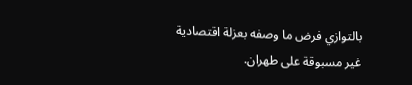بالتوازي فرض ما وصفه بعزلة اقتصادية غير مسبوقة على طهران.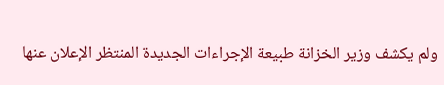ولم يكشف وزير الخزانة طبيعة الإجراءات الجديدة المنتظر الإعلان عنها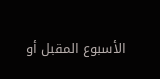الأسبوع المقبل أو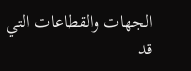الجهات والقطاعات التي قد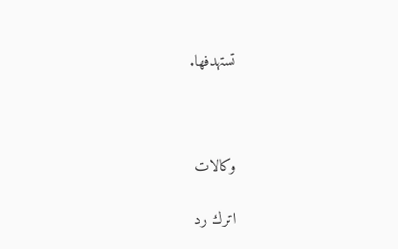تستهدفها.



وكالات

اترك رد